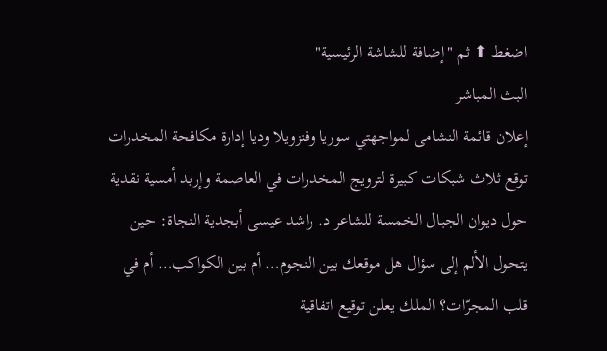اضغط ⬆ ثم "إضافة للشاشة الرئيسية"
البث المباشر
إعلان قائمة النشامى لمواجهتي سوريا وفنزويلا وديا إدارة مكافحة المخدرات توقع ثلاث شبكات كبيرة لترويج المخدرات في العاصمة وإربد أمسية نقدية حول ديوان الجبال الخمسة للشاعر د. راشد عيسى أبجدية النجاة: حين يتحول الألم إلى سؤال هل موقعك بين النجوم… أم بين الكواكب… أم في قلب المجرّات؟ الملك يعلن توقيع اتفاقية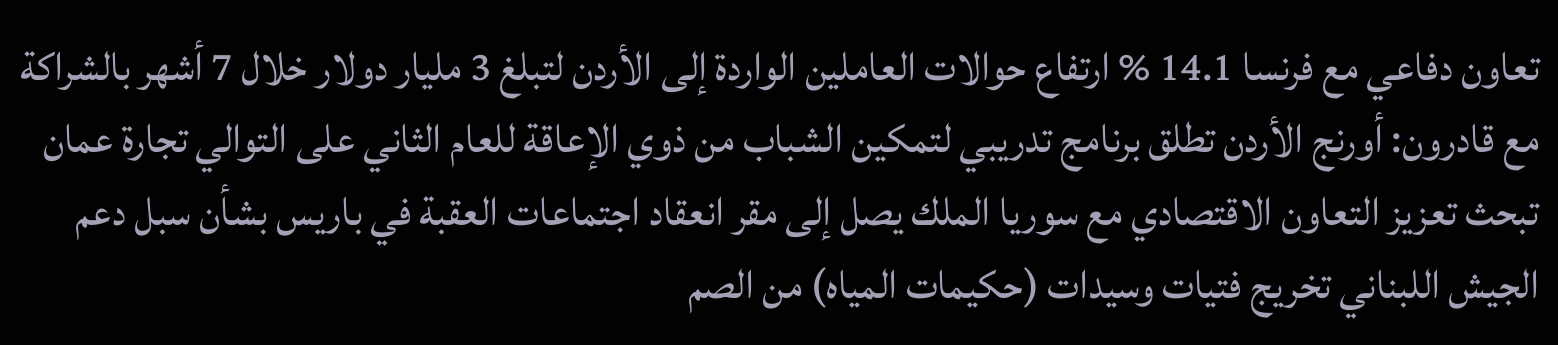تعاون دفاعي مع فرنسا 14.1 % ارتفاع حوالات العاملين الواردة إلى الأردن لتبلغ 3 مليار دولار خلال 7 أشهر بالشراكة مع قادرون: أورنج الأردن تطلق برنامج تدريبي لتمكين الشباب من ذوي الإعاقة للعام الثاني على التوالي تجارة عمان تبحث تعزيز التعاون الاقتصادي مع سوريا الملك يصل إلى مقر انعقاد اجتماعات العقبة في باريس بشأن سبل دعم الجيش اللبناني تخريج فتيات وسيدات (حكيمات المياه) من الصم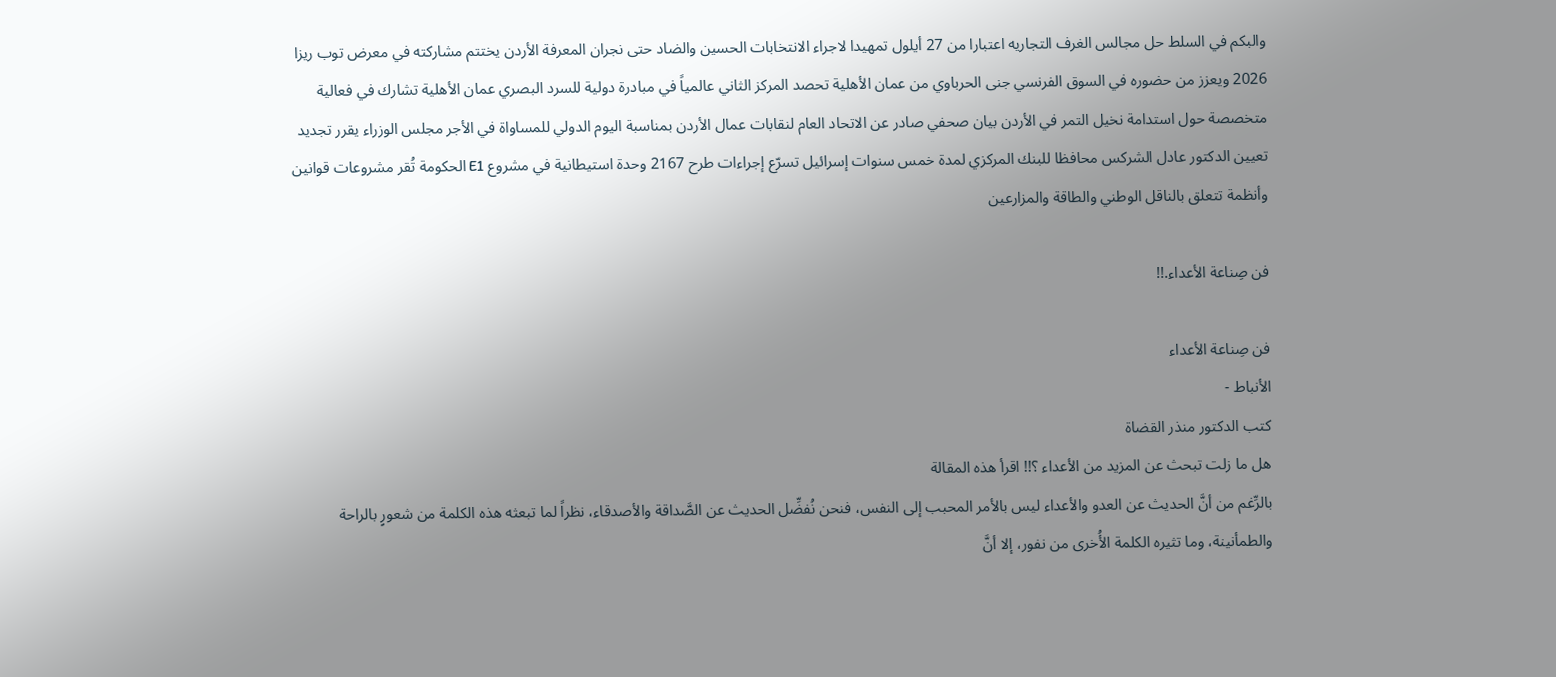والبكم في السلط حل مجالس الغرف التجاريه اعتبارا من 27 أيلول تمهيدا لاجراء الانتخابات الحسين والضاد حتى نجران المعرفة الأردن يختتم مشاركته في معرض توب ريزا 2026 ويعزز من حضوره في السوق الفرنسي جنى الحرباوي من عمان الأهلية تحصد المركز الثاني عالمياً في مبادرة دولية للسرد البصري عمان الأهلية تشارك في فعالية متخصصة حول استدامة نخيل التمر في الأردن بيان صحفي صادر عن الاتحاد العام لنقابات عمال الأردن بمناسبة اليوم الدولي للمساواة في الأجر مجلس الوزراء يقرر تجديد تعيين الدكتور عادل الشركس محافظا للبنك المركزي لمدة خمس سنوات إسرائيل تسرّع إجراءات طرح 2167 وحدة استيطانية في مشروع E1 الحكومة تُقر مشروعات قوانين وأنظمة تتعلق بالناقل الوطني والطاقة والمزارعين

فن صِناعة الأعداء.!!

فن صِناعة الأعداء
الأنباط -
كتب الدكتور منذر القضاة
هل ما زلت تبحث عن المزيد من الأعداء ؟!! اقرأ هذه المقالة
بالرِّغم من أنَّ الحديث عن العدو والأعداء ليس بالأمر المحبب إلى النفس، فنحن نُفضِّل الحديث عن الصَّداقة والأصدقاء، نظراً لما تبعثه هذه الكلمة من شعورٍ بالراحة والطمأنينة، وما تثيره الكلمة الأُخرى من نفور، إلا أنَّ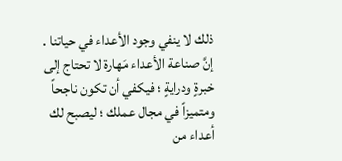ذلك لا ينفي وجود الأعداء في حياتنا .
إنَّ صناعة الأعداء مَهارة لا تحتاج إلى خبرةٍ ودرايةٍ ؛ فيكفي أن تكون ناجحاً ومتميزاً في مجال عملك ؛ ليصبح لك أعداء من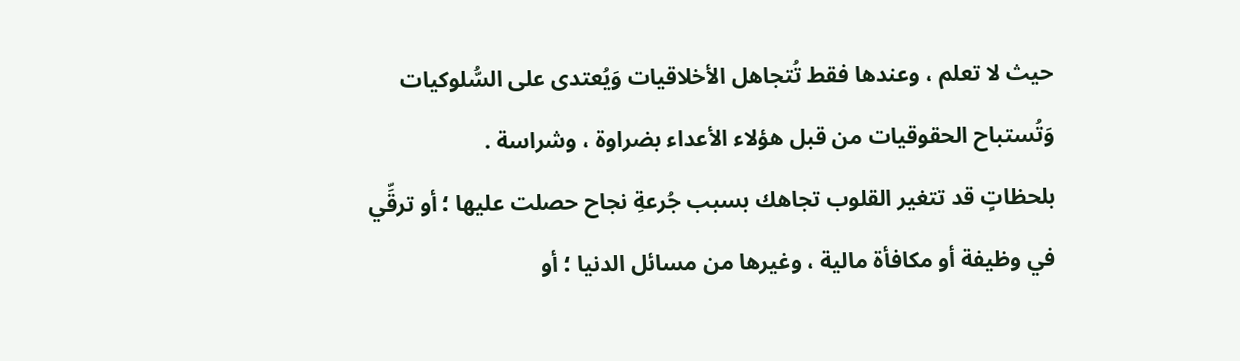حيث لا تعلم ، وعندها فقط تُتجاهل الأخلاقيات وَيُعتدى على السُّلوكيات وَتُستباح الحقوقيات من قبل هؤلاء الأعداء بضراوة ، وشراسة .
بلحظاتٍ قد تتغير القلوب تجاهك بسبب جُرعةِ نجاح حصلت عليها ؛ أو ترقِّي في وظيفة أو مكافأة مالية ، وغيرها من مسائل الدنيا ؛ أو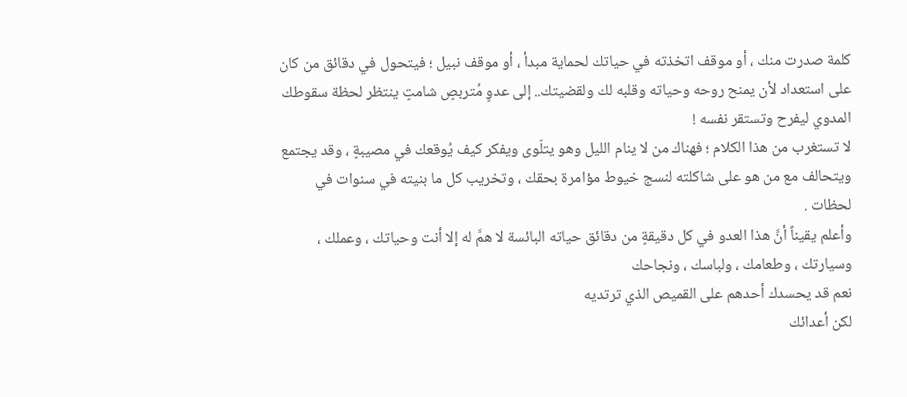كلمة صدرت منك ، أو موقف اتخذته في حياتك لحماية مبدأ ، أو موقف نبيل ؛ فيتحول في دقائق من كان على استعداد لأن يمنح روحه وحياته وقلبه لك ولقضيتك.. إلى عدوٍ مُتربصٍ شامتٍ ينتظر لحظة سقوطك المدوي ليفرح وتستقر نفسه !
لا تستغرب من هذا الكلام ؛ فهناك من لا ينام الليل وهو يتلّوى ويفكر كيف يُوقعك في مصيبةٍ ، وقد يجتمع ويتحالف مع من هو على شاكلته لنسج خيوط مؤامرة بحقك ، وتخريب كل ما بنيته في سنوات في لحظات .
وأعلم يقيناً أنَّ هذا العدو في كل دقيقةٍ من دقائق حياته البائسة لا همَّ له إلا أنت وحياتك ، وعملك ، وسيارتك ، وطعامك ، ولباسك ، ونجاحك
نعم قد يحسدك أحدهم على القميص الذي ترتديه
لكن أعدائك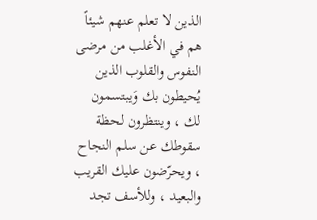الذين لا تعلم عنهم شيئاً هم في الأغلب من مرضى النفوس والقلوب الذين يُحيطون بك وَيبتسمون لك ، وينتظرون لحظة سقوطك عن سلم النجاح ، ويحرّضون عليك القريب والبعيد ، وللأسف تجد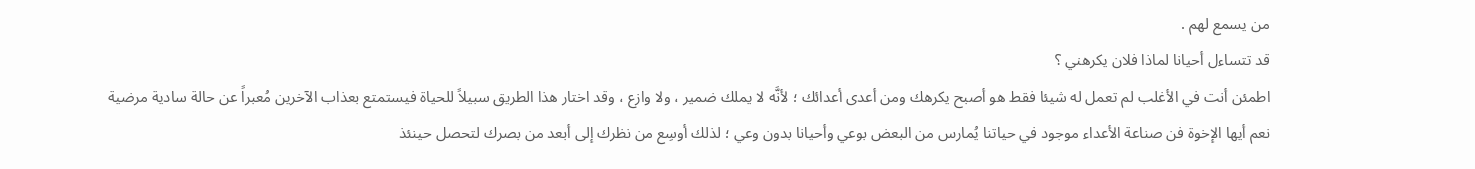من يسمع لهم .
قد تتساءل أحيانا لماذا فلان يكرهني ؟
اطمئن أنت في الأغلب لم تعمل له شيئا فقط هو أصبح يكرهك ومن أعدى أعدائك ؛ لأنَّه لا يملك ضمير ، ولا وازع ، وقد اختار هذا الطريق سبيلاً للحياة فيستمتع بعذاب الآخرين مُعبراً عن حالة سادية مرضية
نعم أيها الإخوة فن صناعة الأعداء موجود في حياتنا يُمارس من البعض بوعي وأحيانا بدون وعي ؛ لذلك أوسِع من نظرك إلى أبعد من بصرك لتحصل حينئذ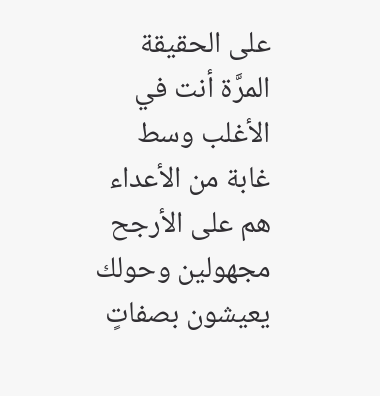على الحقيقة المرَّة أنت في الأغلب وسط غابة من الأعداء هم على الأرجح مجهولين وحولك يعيشون بصفاتٍ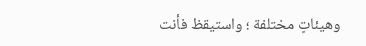وهيئاتٍ مختلفة ؛ واستيقظ فأنت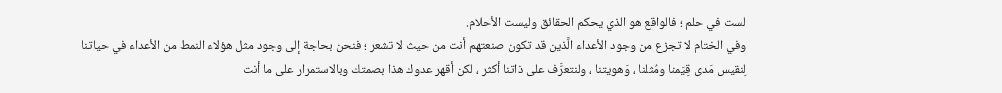لست في حلم ؛ فالواقع هو الذي يحكم الحقائق وليست الأحلام.
وفي الختام لا تجزع من وجود الأعداء الَّذين قد تكون صنعتهم أنت من حيث لا تشعر ؛ فنحن بحاجة إلى وجود مثل هؤلاء النمط من الأعداء في حياتنا لِنقيس مَدى قِيَمنا ومُثلنا ، وَهويتنا ، ولنتعرَّف على ذاتنا أكثر ، لكن أقهر عدوك هذا بصمتك وبالاستمرار على ما أنت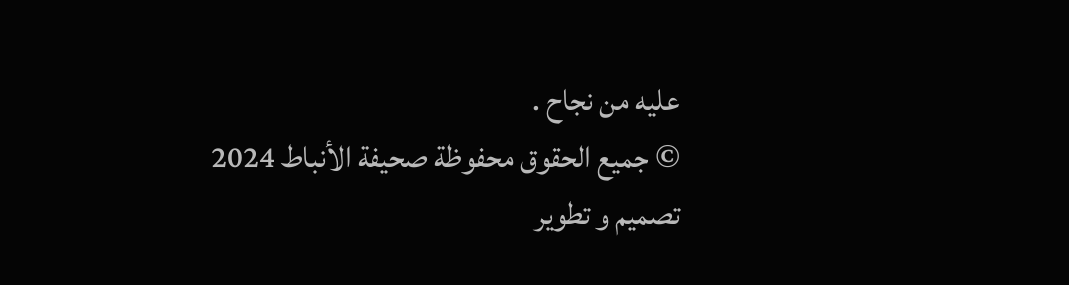عليه من نجاح .
© جميع الحقوق محفوظة صحيفة الأنباط 2024
تصميم و تطوير